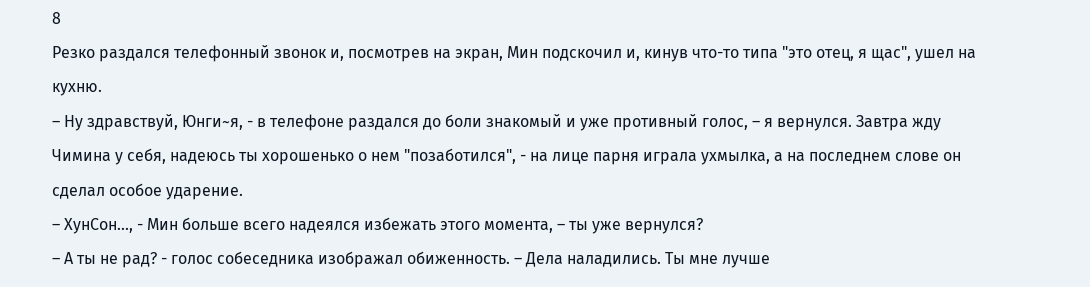8
Резко раздался телефонный звонок и, посмотрев на экран, Мин подскочил и, кинув что-то типа "это отец, я щас", ушел на кухню.
– Ну здравствуй, Юнги~я, - в телефоне раздался до боли знакомый и уже противный голос, – я вернулся. Завтра жду Чимина у себя, надеюсь ты хорошенько о нем "позаботился", - на лице парня играла ухмылка, а на последнем слове он сделал особое ударение.
– ХунСон..., - Мин больше всего надеялся избежать этого момента, – ты уже вернулся?
– А ты не рад? - голос собеседника изображал обиженность. – Дела наладились. Ты мне лучше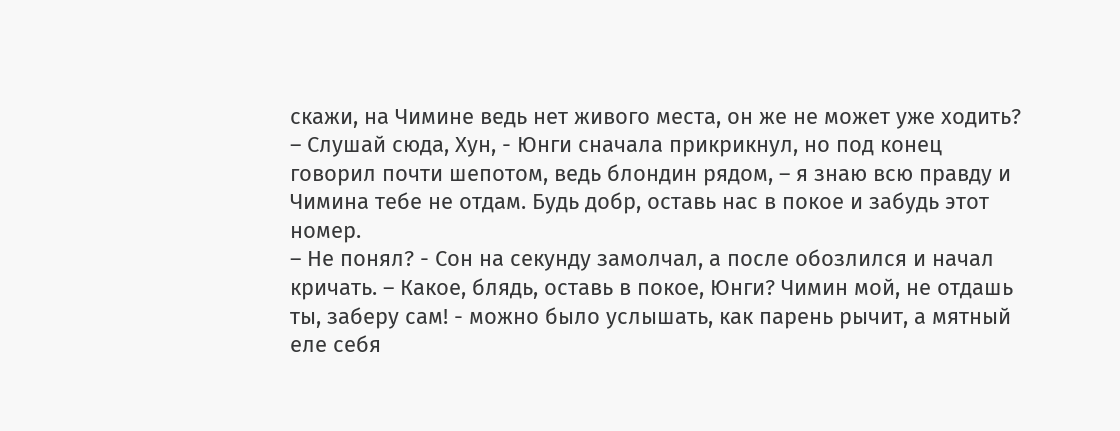скажи, на Чимине ведь нет живого места, он же не может уже ходить?
– Слушай сюда, Хун, - Юнги сначала прикрикнул, но под конец говорил почти шепотом, ведь блондин рядом, – я знаю всю правду и Чимина тебе не отдам. Будь добр, оставь нас в покое и забудь этот номер.
– Не понял? - Сон на секунду замолчал, а после обозлился и начал кричать. – Какое, блядь, оставь в покое, Юнги? Чимин мой, не отдашь ты, заберу сам! - можно было услышать, как парень рычит, а мятный еле себя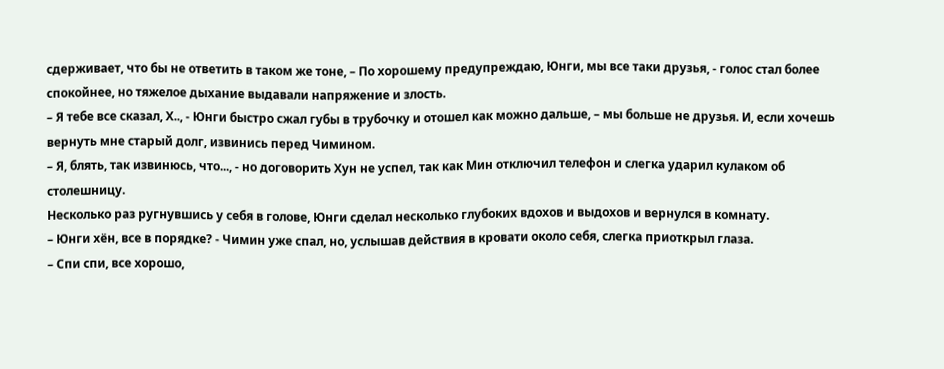сдерживает, что бы не ответить в таком же тоне, – По хорошему предупреждаю, Юнги, мы все таки друзья, - голос стал более спокойнее, но тяжелое дыхание выдавали напряжение и злость.
– Я тебе все сказал, Х.., - Юнги быстро сжал губы в трубочку и отошел как можно дальше, – мы больше не друзья. И, если хочешь вернуть мне старый долг, извинись перед Чимином.
– Я, блять, так извинюсь, что..., - но договорить Хун не успел, так как Мин отключил телефон и слегка ударил кулаком об столешницу.
Несколько раз ругнувшись у себя в голове, Юнги сделал несколько глубоких вдохов и выдохов и вернулся в комнату.
– Юнги хён, все в порядке? - Чимин уже спал, но, услышав действия в кровати около себя, слегка приоткрыл глаза.
– Спи спи, все хорошо,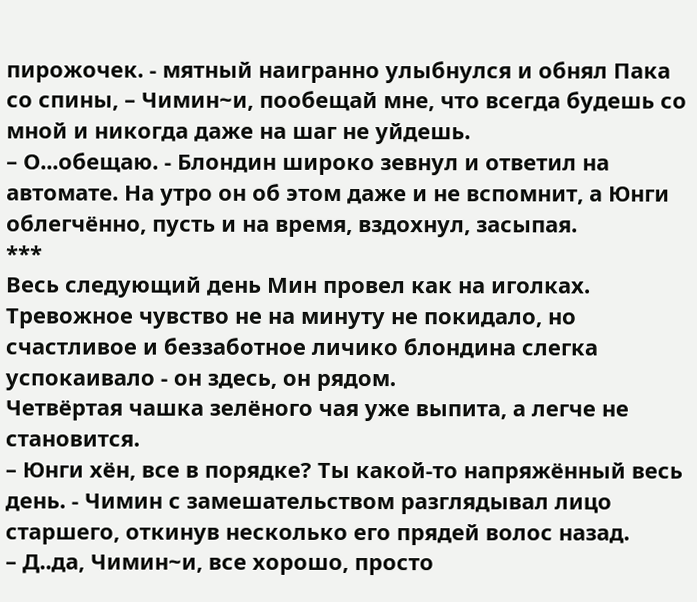пирожочек. - мятный наигранно улыбнулся и обнял Пака со спины, – Чимин~и, пообещай мне, что всегда будешь со мной и никогда даже на шаг не уйдешь.
– О...обещаю. - Блондин широко зевнул и ответил на автомате. На утро он об этом даже и не вспомнит, а Юнги облегчённо, пусть и на время, вздохнул, засыпая.
***
Весь следующий день Мин провел как на иголках. Тревожное чувство не на минуту не покидало, но счастливое и беззаботное личико блондина слегка успокаивало - он здесь, он рядом.
Четвёртая чашка зелёного чая уже выпита, а легче не становится.
– Юнги хён, все в порядке? Ты какой-то напряжённый весь день. - Чимин с замешательством разглядывал лицо старшего, откинув несколько его прядей волос назад.
– Д..да, Чимин~и, все хорошо, просто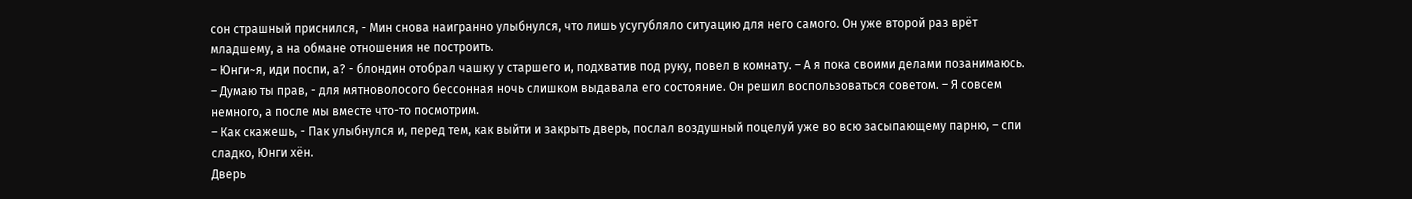сон страшный приснился, - Мин снова наигранно улыбнулся, что лишь усугубляло ситуацию для него самого. Он уже второй раз врёт младшему, а на обмане отношения не построить.
– Юнги~я, иди поспи, а? - блондин отобрал чашку у старшего и, подхватив под руку, повел в комнату. – А я пока своими делами позанимаюсь.
– Думаю ты прав, - для мятноволосого бессонная ночь слишком выдавала его состояние. Он решил воспользоваться советом. – Я совсем немного, а после мы вместе что-то посмотрим.
– Как скажешь, - Пак улыбнулся и, перед тем, как выйти и закрыть дверь, послал воздушный поцелуй уже во всю засыпающему парню, – спи сладко, Юнги хён.
Дверь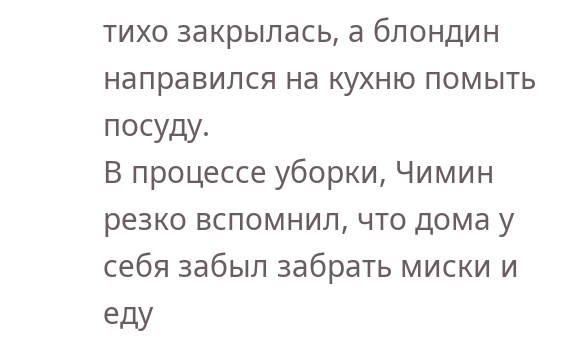тихо закрылась, а блондин направился на кухню помыть посуду.
В процессе уборки, Чимин резко вспомнил, что дома у себя забыл забрать миски и еду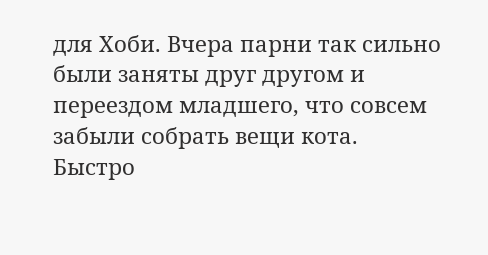для Хоби. Вчера парни так сильно были заняты друг другом и переездом младшего, что совсем забыли собрать вещи кота.
Быстро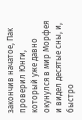закончив начатое, Пак проверил Юнги, который уже давно окунулся в мир Морфея и видел десятые сны, и, быстро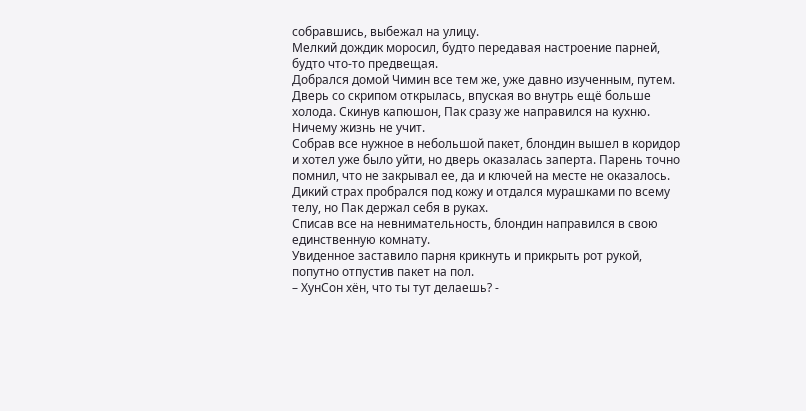собравшись, выбежал на улицу.
Мелкий дождик моросил, будто передавая настроение парней, будто что-то предвещая.
Добрался домой Чимин все тем же, уже давно изученным, путем. Дверь со скрипом открылась, впуская во внутрь ещё больше холода. Скинув капюшон, Пак сразу же направился на кухню. Ничему жизнь не учит.
Собрав все нужное в небольшой пакет, блондин вышел в коридор и хотел уже было уйти, но дверь оказалась заперта. Парень точно помнил, что не закрывал ее, да и ключей на месте не оказалось.
Дикий страх пробрался под кожу и отдался мурашками по всему телу, но Пак держал себя в руках.
Списав все на невнимательность, блондин направился в свою единственную комнату.
Увиденное заставило парня крикнуть и прикрыть рот рукой, попутно отпустив пакет на пол.
– ХунСон хён, что ты тут делаешь? -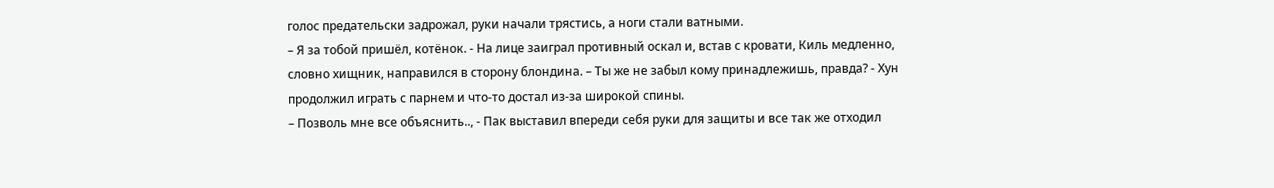голос предательски задрожал, руки начали трястись, а ноги стали ватными.
– Я за тобой пришёл, котёнок. - На лице заиграл противный оскал и, встав с кровати, Киль медленно, словно хищник, направился в сторону блондина. – Ты же не забыл кому принадлежишь, правда? - Хун продолжил играть с парнем и что-то достал из-за широкой спины.
– Позволь мне все объяснить.., - Пак выставил впереди себя руки для защиты и все так же отходил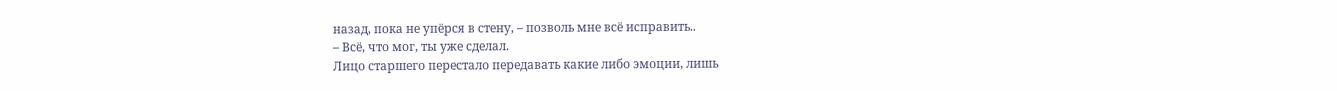назад, пока не упёрся в стену, – позволь мне всё исправить..
– Всё, что мог, ты уже сделал.
Лицо старшего перестало передавать какие либо эмоции, лишь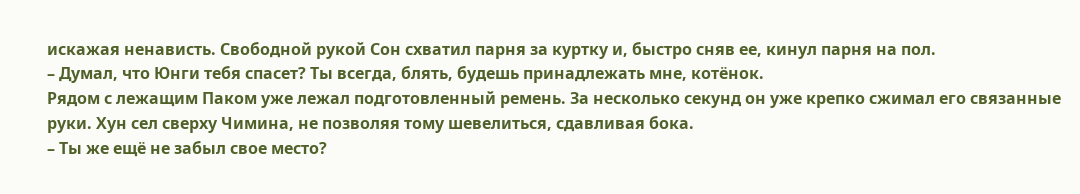искажая ненависть. Свободной рукой Сон схватил парня за куртку и, быстро сняв ее, кинул парня на пол.
– Думал, что Юнги тебя спасет? Ты всегда, блять, будешь принадлежать мне, котёнок.
Рядом с лежащим Паком уже лежал подготовленный ремень. За несколько секунд он уже крепко сжимал его связанные руки. Хун сел сверху Чимина, не позволяя тому шевелиться, сдавливая бока.
– Ты же ещё не забыл свое место?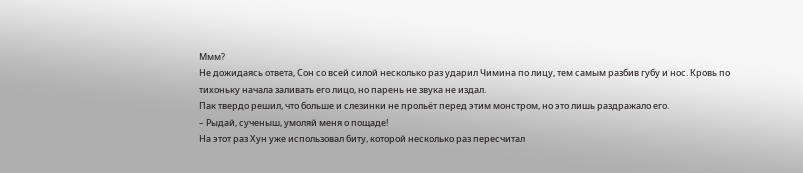Ммм?
Не дожидаясь ответа, Сон со всей силой несколько раз ударил Чимина по лицу, тем самым разбив губу и нос. Кровь по тихоньку начала заливать его лицо, но парень не звука не издал.
Пак твердо решил, что больше и слезинки не прольёт перед этим монстром, но это лишь раздражало его.
– Рыдай, сученыш, умоляй меня о пощаде!
На этот раз Хун уже использовал биту, которой несколько раз пересчитал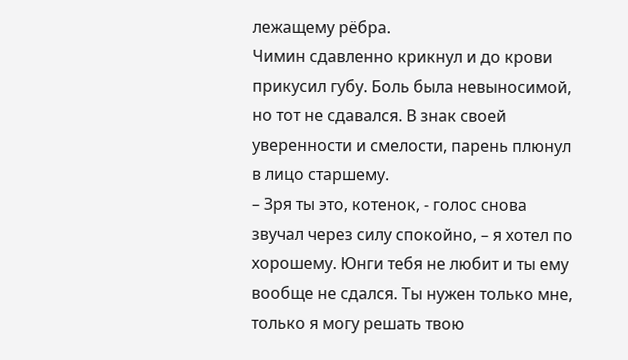лежащему рёбра.
Чимин сдавленно крикнул и до крови прикусил губу. Боль была невыносимой, но тот не сдавался. В знак своей уверенности и смелости, парень плюнул в лицо старшему.
– Зря ты это, котенок, - голос снова звучал через силу спокойно, – я хотел по хорошему. Юнги тебя не любит и ты ему вообще не сдался. Ты нужен только мне, только я могу решать твою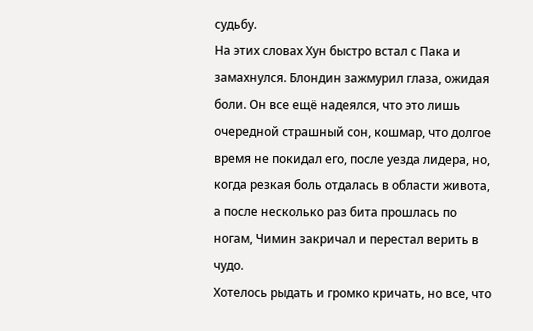судьбу.
На этих словах Хун быстро встал с Пака и замахнулся. Блондин зажмурил глаза, ожидая боли. Он все ещё надеялся, что это лишь очередной страшный сон, кошмар, что долгое время не покидал его, после уезда лидера, но, когда резкая боль отдалась в области живота, а после несколько раз бита прошлась по ногам, Чимин закричал и перестал верить в чудо.
Хотелось рыдать и громко кричать, но все, что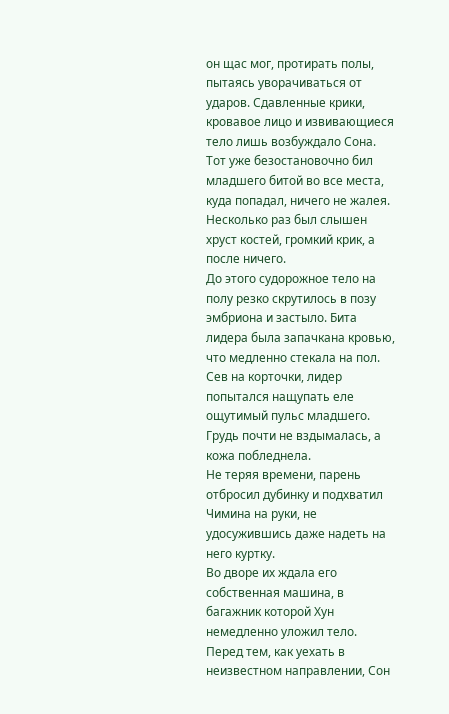он щас мог, протирать полы, пытаясь уворачиваться от ударов. Сдавленные крики, кровавое лицо и извивающиеся тело лишь возбуждало Сона. Тот уже безостановочно бил младшего битой во все места, куда попадал, ничего не жалея. Несколько раз был слышен хруст костей, громкий крик, а после ничего.
До этого судорожное тело на полу резко скрутилось в позу эмбриона и застыло. Бита лидера была запачкана кровью, что медленно стекала на пол. Сев на корточки, лидер попытался нащупать еле ощутимый пульс младшего. Грудь почти не вздымалась, а кожа побледнела.
Не теряя времени, парень отбросил дубинку и подхватил Чимина на руки, не удосужившись даже надеть на него куртку.
Во дворе их ждала его собственная машина, в багажник которой Хун немедленно уложил тело.
Перед тем, как уехать в неизвестном направлении, Сон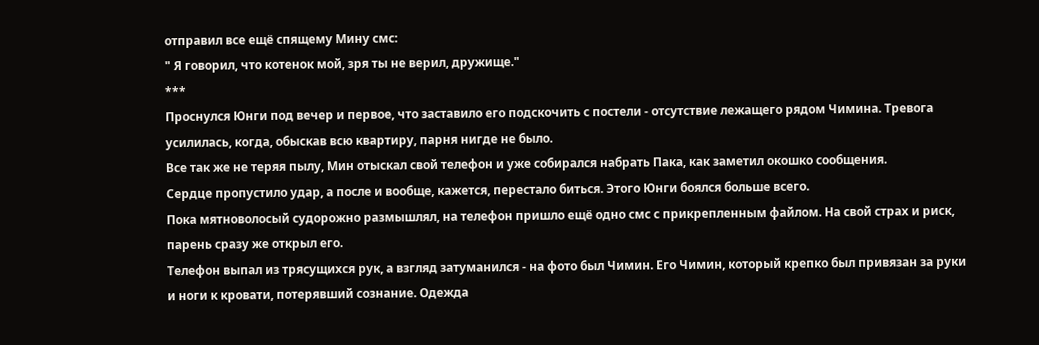отправил все ещё спящему Мину смс:
" Я говорил, что котенок мой, зря ты не верил, дружище."
***
Проснулся Юнги под вечер и первое, что заставило его подскочить с постели - отсутствие лежащего рядом Чимина. Тревога усилилась, когда, обыскав всю квартиру, парня нигде не было.
Все так же не теряя пылу, Мин отыскал свой телефон и уже собирался набрать Пака, как заметил окошко сообщения.
Сердце пропустило удар, а после и вообще, кажется, перестало биться. Этого Юнги боялся больше всего.
Пока мятноволосый судорожно размышлял, на телефон пришло ещё одно смс с прикрепленным файлом. На свой страх и риск, парень сразу же открыл его.
Телефон выпал из трясущихся рук, а взгляд затуманился - на фото был Чимин. Его Чимин, который крепко был привязан за руки и ноги к кровати, потерявший сознание. Одежда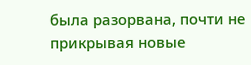была разорвана, почти не прикрывая новые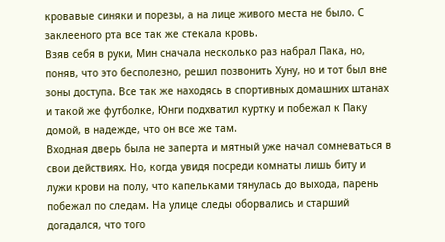кровавые синяки и порезы, а на лице живого места не было. С заклееного рта все так же стекала кровь.
Взяв себя в руки, Мин сначала несколько раз набрал Пака, но, поняв, что это бесполезно, решил позвонить Хуну, но и тот был вне зоны доступа. Все так же находясь в спортивных домашних штанах и такой же футболке, Юнги подхватил куртку и побежал к Паку домой, в надежде, что он все же там.
Входная дверь была не заперта и мятный уже начал сомневаться в свои действиях. Но, когда увидя посреди комнаты лишь биту и лужи крови на полу, что капельками тянулась до выхода, парень побежал по следам. На улице следы оборвались и старший догадался, что того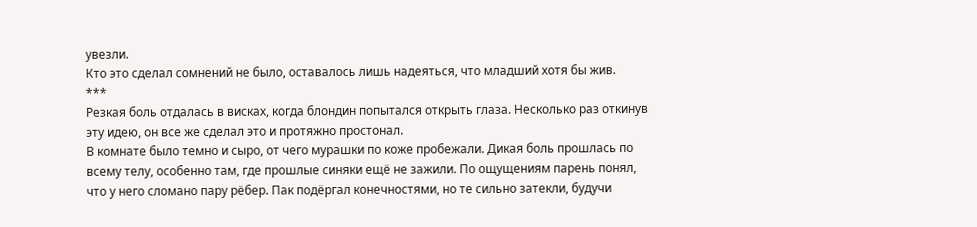увезли.
Кто это сделал сомнений не было, оставалось лишь надеяться, что младший хотя бы жив.
***
Резкая боль отдалась в висках, когда блондин попытался открыть глаза. Несколько раз откинув эту идею, он все же сделал это и протяжно простонал.
В комнате было темно и сыро, от чего мурашки по коже пробежали. Дикая боль прошлась по всему телу, особенно там, где прошлые синяки ещё не зажили. По ощущениям парень понял, что у него сломано пару рёбер. Пак подёргал конечностями, но те сильно затекли, будучи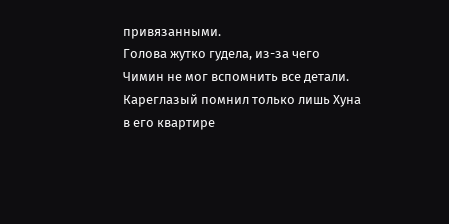привязанными.
Голова жутко гудела, из-за чего Чимин не мог вспомнить все детали. Кареглазый помнил только лишь Хуна в его квартире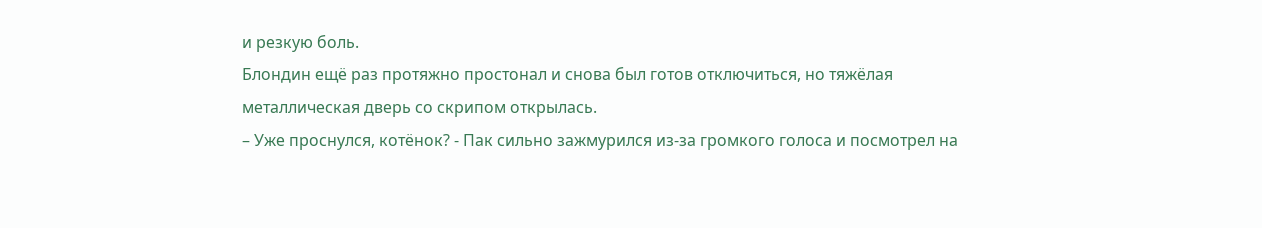и резкую боль.
Блондин ещё раз протяжно простонал и снова был готов отключиться, но тяжёлая металлическая дверь со скрипом открылась.
– Уже проснулся, котёнок? - Пак сильно зажмурился из-за громкого голоса и посмотрел на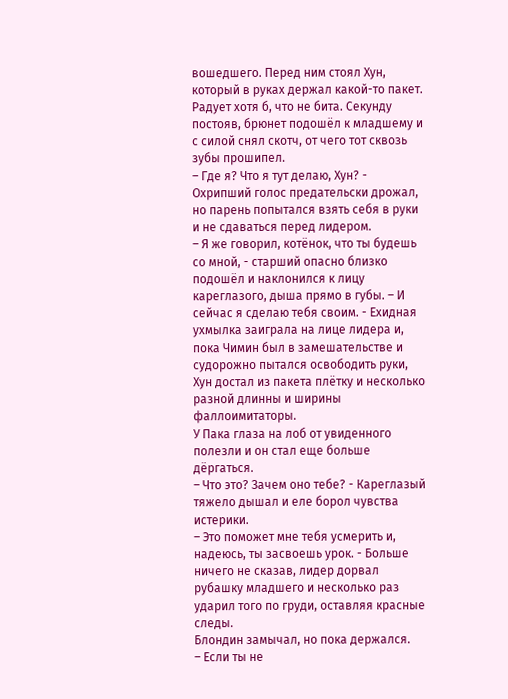вошедшего. Перед ним стоял Хун, который в руках держал какой-то пакет. Радует хотя б, что не бита. Секунду постояв, брюнет подошёл к младшему и с силой снял скотч, от чего тот сквозь зубы прошипел.
– Где я? Что я тут делаю, Хун? - Охрипший голос предательски дрожал, но парень попытался взять себя в руки и не сдаваться перед лидером.
– Я же говорил, котёнок, что ты будешь со мной, - старший опасно близко подошёл и наклонился к лицу кареглазого, дыша прямо в губы. – И сейчас я сделаю тебя своим. - Ехидная ухмылка заиграла на лице лидера и, пока Чимин был в замешательстве и судорожно пытался освободить руки, Хун достал из пакета плётку и несколько разной длинны и ширины фаллоимитаторы.
У Пака глаза на лоб от увиденного полезли и он стал еще больше дёргаться.
– Что это? Зачем оно тебе? - Кареглазый тяжело дышал и еле борол чувства истерики.
– Это поможет мне тебя усмерить и, надеюсь, ты засвоешь урок. - Больше ничего не сказав, лидер дорвал рубашку младшего и несколько раз ударил того по груди, оставляя красные следы.
Блондин замычал, но пока держался.
– Если ты не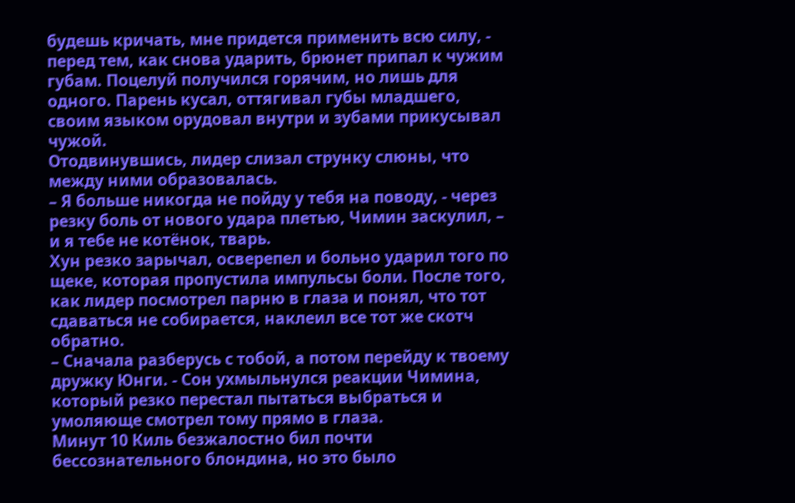будешь кричать, мне придется применить всю силу, - перед тем, как снова ударить, брюнет припал к чужим губам. Поцелуй получился горячим, но лишь для одного. Парень кусал, оттягивал губы младшего, своим языком орудовал внутри и зубами прикусывал чужой.
Отодвинувшись, лидер слизал струнку слюны, что между ними образовалась.
– Я больше никогда не пойду у тебя на поводу, - через резку боль от нового удара плетью, Чимин заскулил, – и я тебе не котёнок, тварь.
Хун резко зарычал, осверепел и больно ударил того по щеке, которая пропустила импульсы боли. После того, как лидер посмотрел парню в глаза и понял, что тот сдаваться не собирается, наклеил все тот же скотч обратно.
– Сначала разберусь с тобой, а потом перейду к твоему дружку Юнги. - Сон ухмыльнулся реакции Чимина, который резко перестал пытаться выбраться и умоляюще смотрел тому прямо в глаза.
Минут 10 Киль безжалостно бил почти бессознательного блондина, но это было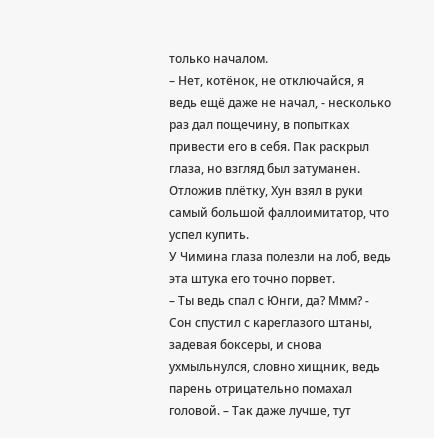только началом.
– Нет, котёнок, не отключайся, я ведь ещё даже не начал, - несколько раз дал пощечину, в попытках привести его в себя. Пак раскрыл глаза, но взгляд был затуманен.
Отложив плётку, Хун взял в руки самый большой фаллоимитатор, что успел купить.
У Чимина глаза полезли на лоб, ведь эта штука его точно порвет.
– Ты ведь спал с Юнги, да? Ммм? - Сон спустил с кареглазого штаны, задевая боксеры, и снова ухмыльнулся, словно хищник, ведь парень отрицательно помахал головой. – Так даже лучше, тут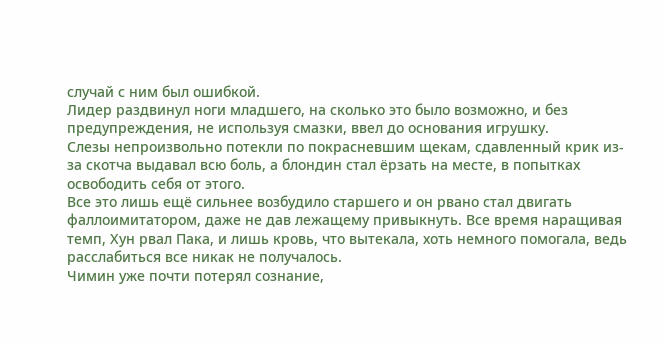случай с ним был ошибкой.
Лидер раздвинул ноги младшего, на сколько это было возможно, и без предупреждения, не используя смазки, ввел до основания игрушку.
Слезы непроизвольно потекли по покрасневшим щекам, сдавленный крик из-за скотча выдавал всю боль, а блондин стал ёрзать на месте, в попытках освободить себя от этого.
Все это лишь ещё сильнее возбудило старшего и он рвано стал двигать фаллоимитатором, даже не дав лежащему привыкнуть. Все время наращивая темп, Хун рвал Пака, и лишь кровь, что вытекала, хоть немного помогала, ведь расслабиться все никак не получалось.
Чимин уже почти потерял сознание,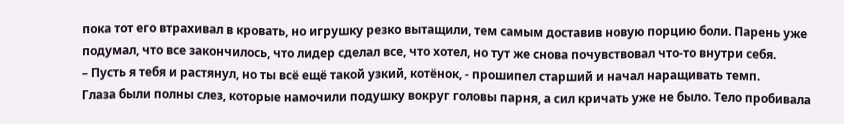пока тот его втрахивал в кровать, но игрушку резко вытащили, тем самым доставив новую порцию боли. Парень уже подумал, что все закончилось, что лидер сделал все, что хотел, но тут же снова почувствовал что-то внутри себя.
– Пусть я тебя и растянул, но ты всё ещё такой узкий, котёнок, - прошипел старший и начал наращивать темп.
Глаза были полны слез, которые намочили подушку вокруг головы парня, а сил кричать уже не было. Тело пробивала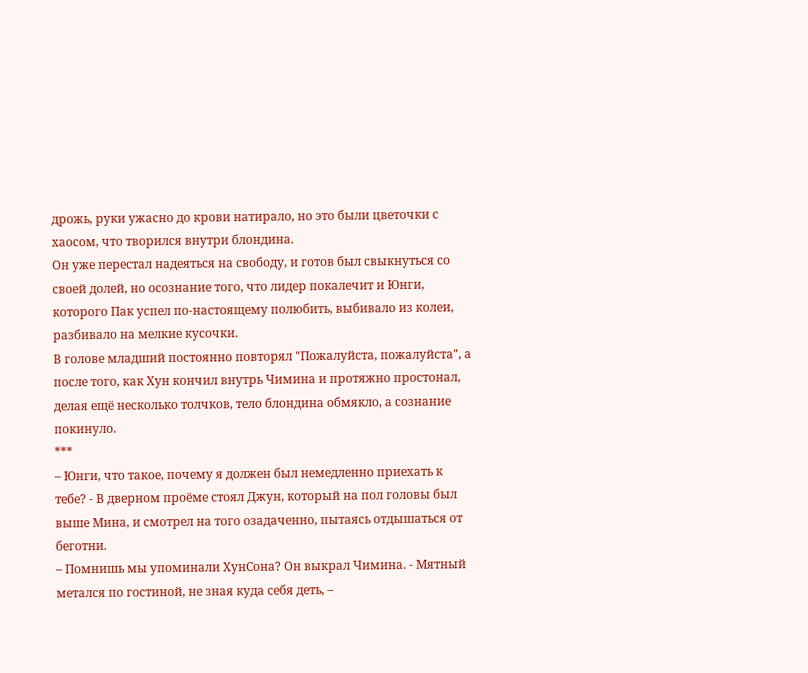дрожь, руки ужасно до крови натирало, но это были цветочки с хаосом, что творился внутри блондина.
Он уже перестал надеяться на свободу, и готов был свыкнуться со своей долей, но осознание того, что лидер покалечит и Юнги, которого Пак успел по-настоящему полюбить, выбивало из колеи, разбивало на мелкие кусочки.
В голове младший постоянно повторял "Пожалуйста, пожалуйста", а после того, как Хун кончил внутрь Чимина и протяжно простонал, делая ещё несколько толчков, тело блондина обмякло, а сознание покинуло.
***
– Юнги, что такое, почему я должен был немедленно приехать к тебе? - В дверном проёме стоял Джун, который на пол головы был выше Мина, и смотрел на того озадаченно, пытаясь отдышаться от беготни.
– Помнишь мы упоминали ХунСона? Он выкрал Чимина. - Мятный метался по гостиной, не зная куда себя деть, –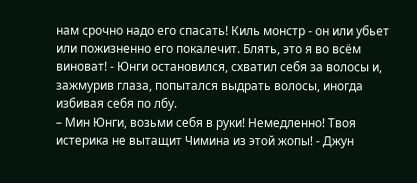нам срочно надо его спасать! Киль монстр - он или убьет или пожизненно его покалечит. Блять, это я во всём виноват! - Юнги остановился, схватил себя за волосы и, зажмурив глаза, попытался выдрать волосы, иногда избивая себя по лбу.
– Мин Юнги, возьми себя в руки! Немедленно! Твоя истерика не вытащит Чимина из этой жопы! - Джун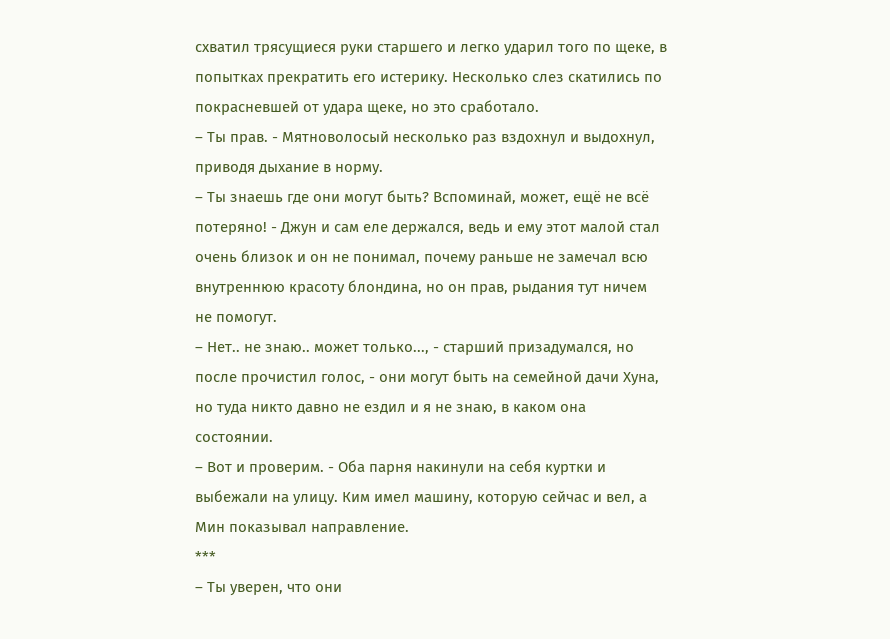схватил трясущиеся руки старшего и легко ударил того по щеке, в попытках прекратить его истерику. Несколько слез скатились по покрасневшей от удара щеке, но это сработало.
– Ты прав. - Мятноволосый несколько раз вздохнул и выдохнул, приводя дыхание в норму.
– Ты знаешь где они могут быть? Вспоминай, может, ещё не всё потеряно! - Джун и сам еле держался, ведь и ему этот малой стал очень близок и он не понимал, почему раньше не замечал всю внутреннюю красоту блондина, но он прав, рыдания тут ничем не помогут.
– Нет.. не знаю.. может только..., - старший призадумался, но после прочистил голос, - они могут быть на семейной дачи Хуна, но туда никто давно не ездил и я не знаю, в каком она состоянии.
– Вот и проверим. - Оба парня накинули на себя куртки и выбежали на улицу. Ким имел машину, которую сейчас и вел, а Мин показывал направление.
***
– Ты уверен, что они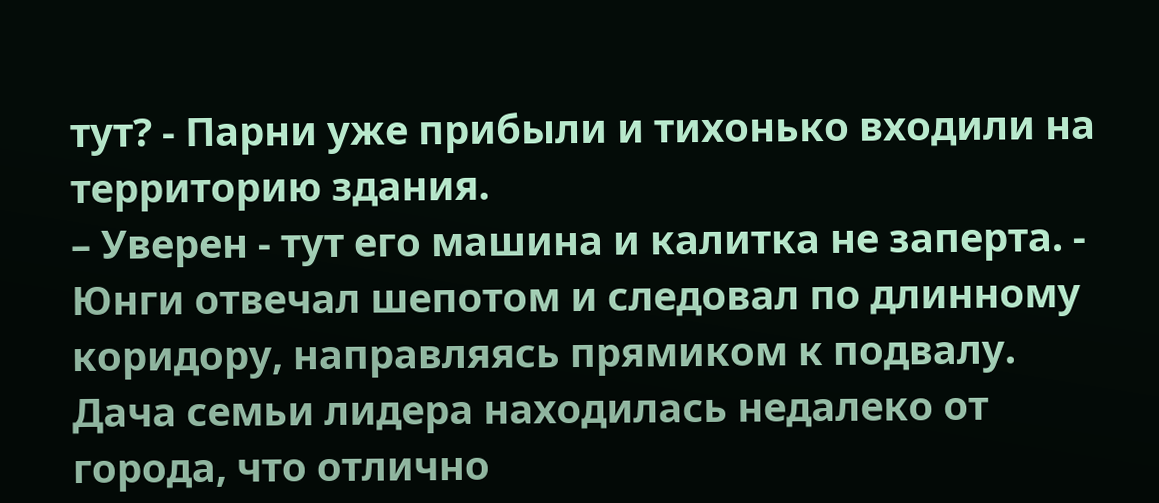тут? - Парни уже прибыли и тихонько входили на территорию здания.
– Уверен - тут его машина и калитка не заперта. - Юнги отвечал шепотом и следовал по длинному коридору, направляясь прямиком к подвалу.
Дача семьи лидера находилась недалеко от города, что отлично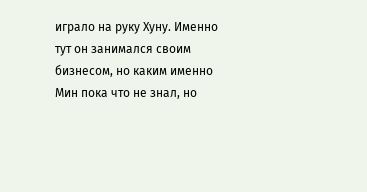играло на руку Хуну. Именно тут он занимался своим бизнесом, но каким именно Мин пока что не знал, но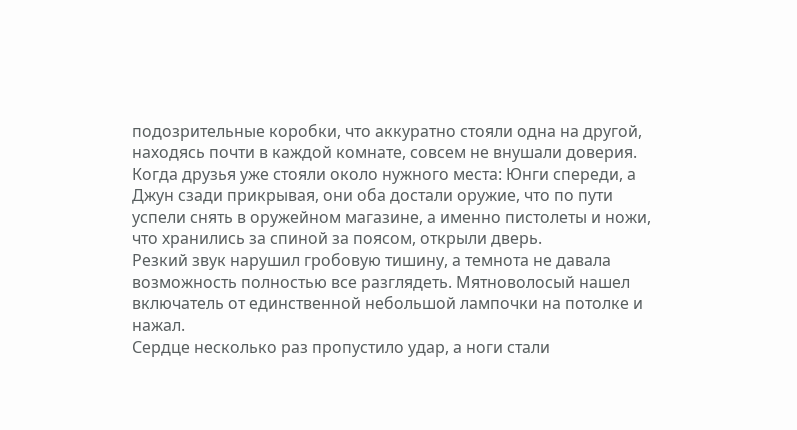подозрительные коробки, что аккуратно стояли одна на другой, находясь почти в каждой комнате, совсем не внушали доверия.
Когда друзья уже стояли около нужного места: Юнги спереди, а Джун сзади прикрывая, они оба достали оружие, что по пути успели снять в оружейном магазине, а именно пистолеты и ножи, что хранились за спиной за поясом, открыли дверь.
Резкий звук нарушил гробовую тишину, а темнота не давала возможность полностью все разглядеть. Мятноволосый нашел включатель от единственной небольшой лампочки на потолке и нажал.
Сердце несколько раз пропустило удар, а ноги стали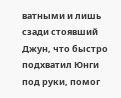ватными и лишь сзади стоявший Джун, что быстро подхватил Юнги под руки, помог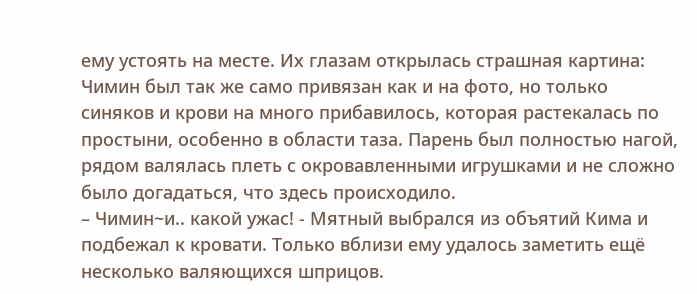ему устоять на месте. Их глазам открылась страшная картина: Чимин был так же само привязан как и на фото, но только синяков и крови на много прибавилось, которая растекалась по простыни, особенно в области таза. Парень был полностью нагой, рядом валялась плеть с окровавленными игрушками и не сложно было догадаться, что здесь происходило.
– Чимин~и.. какой ужас! - Мятный выбрался из объятий Кима и подбежал к кровати. Только вблизи ему удалось заметить ещё несколько валяющихся шприцов.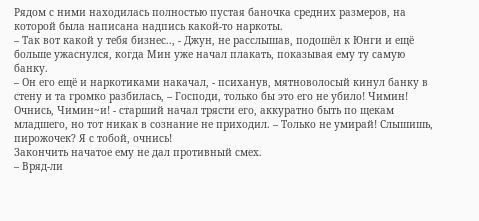Рядом с ними находилась полностью пустая баночка средних размеров, на которой была написана надпись какой-то наркоты.
– Так вот какой у тебя бизнес.., - Джун, не расслышав, подошёл к Юнги и ещё больше ужаснулся, когда Мин уже начал плакать, показывая ему ту самую банку.
– Он его ещё и наркотиками накачал, - психанув, мятноволосый кинул банку в стену и та громко разбилась, – Господи, только бы это его не убило! Чимин! Очнись, Чимин~и! - старший начал трясти его, аккуратно быть по щекам младшего, но тот никак в сознание не приходил. – Только не умирай! Слышишь, пирожочек? Я с тобой, очнись!
Закончить начатое ему не дал противный смех.
– Вряд-ли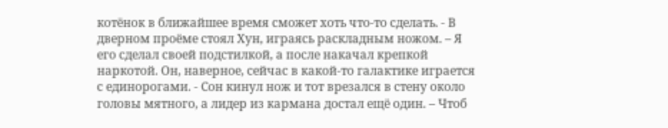котёнок в ближайшее время сможет хоть что-то сделать. - В дверном проёме стоял Хун, играясь раскладным ножом. – Я его сделал своей подстилкой, а после накачал крепкой наркотой. Он, наверное, сейчас в какой-то галактике играется с единорогами. - Сон кинул нож и тот врезался в стену около головы мятного, а лидер из кармана достал ещё один. – Чтоб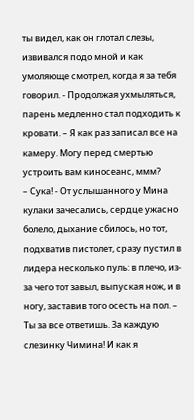ты видел, как он глотал слезы, извивался подо мной и как умоляюще смотрел, когда я за тебя говорил. - Продолжая ухмыляться, парень медленно стал подходить к кровати. – Я как раз записал все на камеру. Могу перед смертью устроить вам киносеанс, ммм?
– Сука! - От услышанного у Мина кулаки зачесались, сердце ужасно болело, дыхание сбилось, но тот, подхватив пистолет, сразу пустил в лидера несколько пуль: в плечо, из-за чего тот завыл, выпуская нож, и в ногу, заставив того осесть на пол. – Ты за все ответишь. За каждую слезинку Чимина! И как я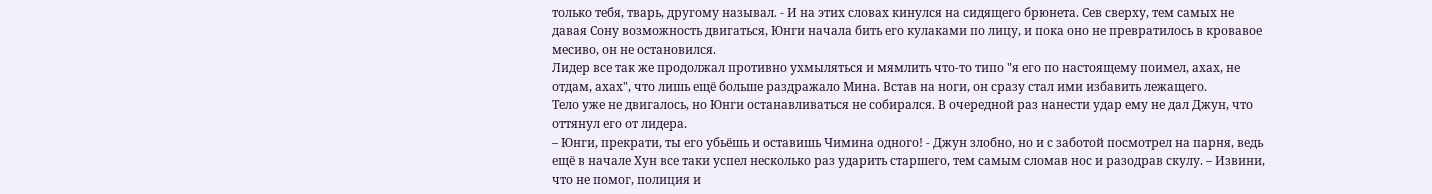только тебя, тварь, другому называл. - И на этих словах кинулся на сидящего брюнета. Сев сверху, тем самых не давая Сону возможность двигаться, Юнги начала бить его кулаками по лицу, и пока оно не превратилось в кровавое месиво, он не остановился.
Лидер все так же продолжал противно ухмыляться и мямлить что-то типо "я его по настоящему поимел, ахах, не отдам, ахах", что лишь ещё больше раздражало Мина. Встав на ноги, он сразу стал ими избавить лежащего.
Тело уже не двигалось, но Юнги останавливаться не собирался. В очередной раз нанести удар ему не дал Джун, что оттянул его от лидера.
– Юнги, прекрати, ты его убьёшь и оставишь Чимина одного! - Джун злобно, но и с заботой посмотрел на парня, ведь ещё в начале Хун все таки успел несколько раз ударить старшего, тем самым сломав нос и разодрав скулу. – Извини, что не помог, полиция и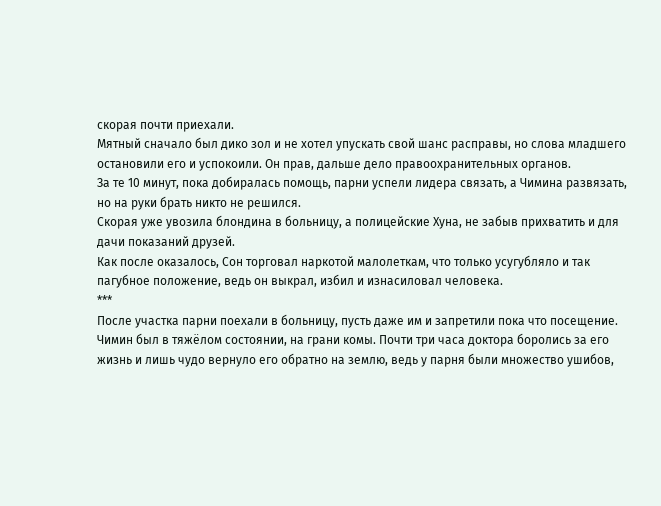скорая почти приехали.
Мятный сначало был дико зол и не хотел упускать свой шанс расправы, но слова младшего остановили его и успокоили. Он прав, дальше дело правоохранительных органов.
За те 10 минут, пока добиралась помощь, парни успели лидера связать, а Чимина развязать, но на руки брать никто не решился.
Скорая уже увозила блондина в больницу, а полицейские Хуна, не забыв прихватить и для дачи показаний друзей.
Как после оказалось, Сон торговал наркотой малолеткам, что только усугубляло и так пагубное положение, ведь он выкрал, избил и изнасиловал человека.
***
После участка парни поехали в больницу, пусть даже им и запретили пока что посещение.
Чимин был в тяжёлом состоянии, на грани комы. Почти три часа доктора боролись за его жизнь и лишь чудо вернуло его обратно на землю, ведь у парня были множество ушибов,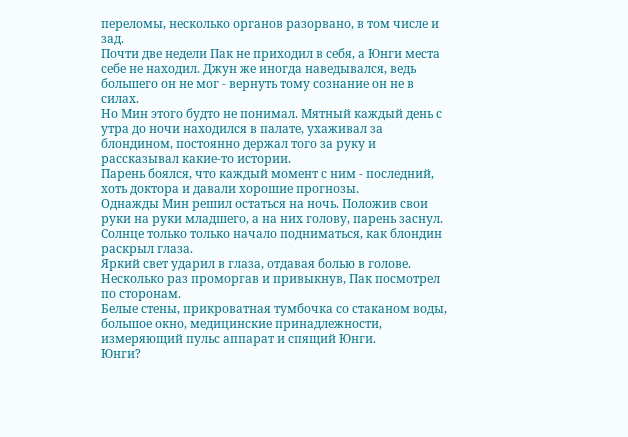переломы, несколько органов разорвано, в том числе и зад.
Почти две недели Пак не приходил в себя, а Юнги места себе не находил. Джун же иногда наведывался, ведь большего он не мог - вернуть тому сознание он не в силах.
Но Мин этого будто не понимал. Мятный каждый день с утра до ночи находился в палате, ухаживал за блондином, постоянно держал того за руку и рассказывал какие-то истории.
Парень боялся, что каждый момент с ним - последний, хоть доктора и давали хорошие прогнозы.
Однажды Мин решил остаться на ночь. Положив свои руки на руки младшего, а на них голову, парень заснул.
Солнце только только начало подниматься, как блондин раскрыл глаза.
Яркий свет ударил в глаза, отдавая болью в голове. Несколько раз проморгав и привыкнув, Пак посмотрел по сторонам.
Белые стены, прикроватная тумбочка со стаканом воды, большое окно, медицинские принадлежности, измеряющий пульс аппарат и спящий Юнги.
Юнги?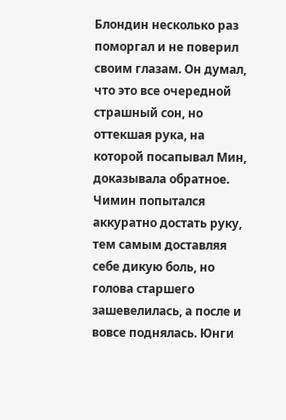Блондин несколько раз поморгал и не поверил своим глазам. Он думал, что это все очередной страшный сон, но оттекшая рука, на которой посапывал Мин, доказывала обратное.
Чимин попытался аккуратно достать руку, тем самым доставляя себе дикую боль, но голова старшего зашевелилась, а после и вовсе поднялась. Юнги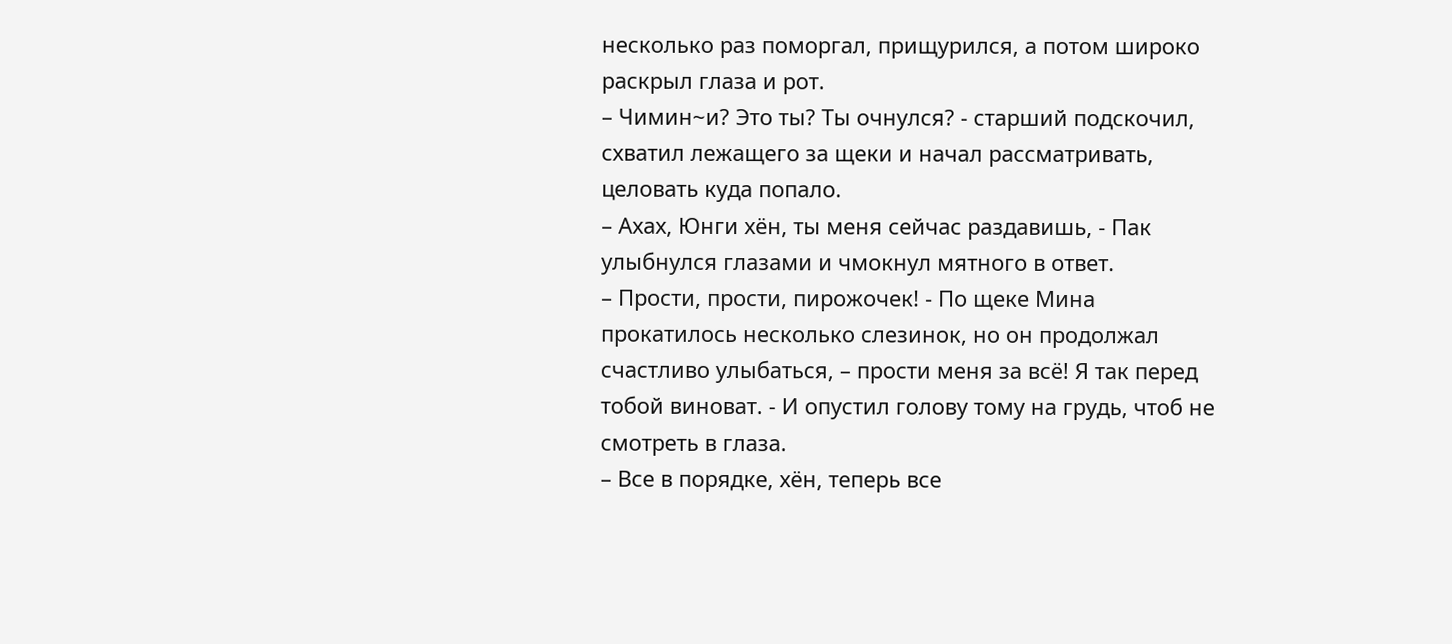несколько раз поморгал, прищурился, а потом широко раскрыл глаза и рот.
– Чимин~и? Это ты? Ты очнулся? - старший подскочил, схватил лежащего за щеки и начал рассматривать, целовать куда попало.
– Ахах, Юнги хён, ты меня сейчас раздавишь, - Пак улыбнулся глазами и чмокнул мятного в ответ.
– Прости, прости, пирожочек! - По щеке Мина прокатилось несколько слезинок, но он продолжал счастливо улыбаться, – прости меня за всё! Я так перед тобой виноват. - И опустил голову тому на грудь, чтоб не смотреть в глаза.
– Все в порядке, хён, теперь все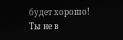будет хорошо! Ты не в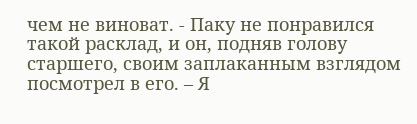чем не виноват. - Паку не понравился такой расклад, и он, подняв голову старшего, своим заплаканным взглядом посмотрел в его. – Я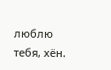люблю тебя, хён.